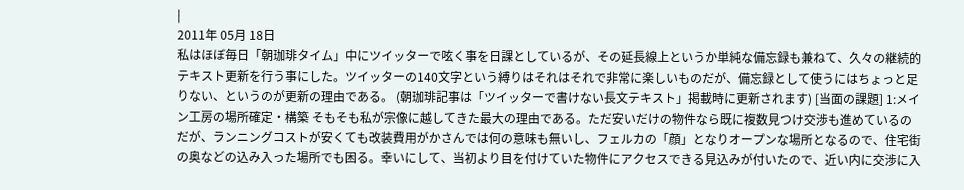|
2011年 05月 18日
私はほぼ毎日「朝珈琲タイム」中にツイッターで呟く事を日課としているが、その延長線上というか単純な備忘録も兼ねて、久々の継続的テキスト更新を行う事にした。ツイッターの140文字という縛りはそれはそれで非常に楽しいものだが、備忘録として使うにはちょっと足りない、というのが更新の理由である。 (朝珈琲記事は「ツイッターで書けない長文テキスト」掲載時に更新されます) [当面の課題] 1:メイン工房の場所確定・構築 そもそも私が宗像に越してきた最大の理由である。ただ安いだけの物件なら既に複数見つけ交渉も進めているのだが、ランニングコストが安くても改装費用がかさんでは何の意味も無いし、フェルカの「顔」となりオープンな場所となるので、住宅街の奥などの込み入った場所でも困る。幸いにして、当初より目を付けていた物件にアクセスできる見込みが付いたので、近い内に交渉に入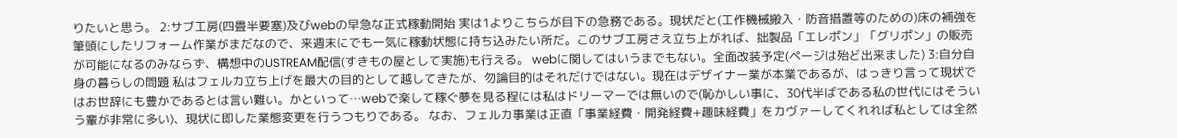りたいと思う。 2:サブ工房(四畳半要塞)及びwebの早急な正式稼動開始 実は1よりこちらが目下の急務である。現状だと(工作機械搬入・防音措置等のための)床の補強を筆頭にしたリフォーム作業がまだなので、来週末にでも一気に稼動状態に持ち込みたい所だ。このサブ工房さえ立ち上がれば、拙製品「エレポン」「グリポン」の販売が可能になるのみならず、構想中のUSTREAM配信(すきもの屋として実施)も行える。 webに関してはいうまでもない。全面改装予定(ページは殆ど出来ました) 3:自分自身の暮らしの問題 私はフェルカ立ち上げを最大の目的として越してきたが、勿論目的はそれだけではない。現在はデザイナー業が本業であるが、はっきり言って現状ではお世辞にも豊かであるとは言い難い。かといって…webで楽して稼ぐ夢を見る程には私はドリーマーでは無いので(恥かしい事に、30代半ばである私の世代にはそういう輩が非常に多い)、現状に即した業態変更を行うつもりである。 なお、フェルカ事業は正直「事業経費・開発経費+趣味経費」をカヴァーしてくれれば私としては全然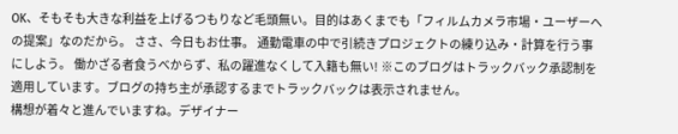OK、そもそも大きな利益を上げるつもりなど毛頭無い。目的はあくまでも「フィルムカメラ市場・ユーザーへの提案」なのだから。 ささ、今日もお仕事。 通勤電車の中で引続きプロジェクトの練り込み・計算を行う事にしよう。 働かざる者食うべからず、私の躍進なくして入籍も無い! ※このブログはトラックバック承認制を適用しています。ブログの持ち主が承認するまでトラックバックは表示されません。
構想が着々と進んでいますね。デザイナー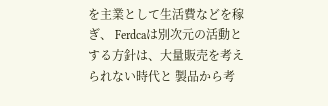を主業として生活費などを稼ぎ、 Ferdcaは別次元の活動とする方針は、大量販売を考えられない時代と 製品から考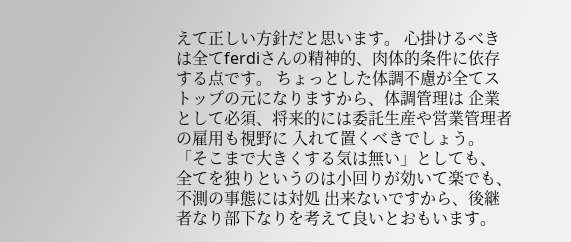えて正しい方針だと思います。 心掛けるべきは全てferdiさんの精神的、肉体的条件に依存する点です。 ちょっとした体調不慮が全てストップの元になりますから、体調管理は 企業として必須、将来的には委託生産や営業管理者の雇用も視野に 入れて置くべきでしょう。「そこまで大きくする気は無い」としても、 全てを独りというのは小回りが効いて楽でも、不測の事態には対処 出来ないですから、後継者なり部下なりを考えて良いとおもいます。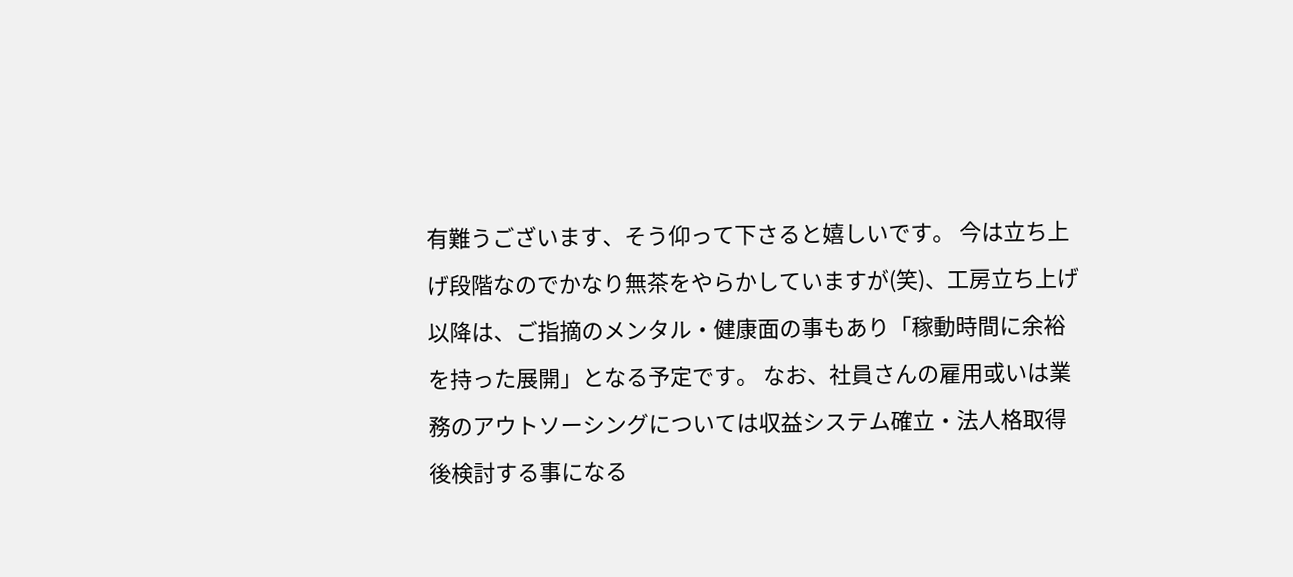有難うございます、そう仰って下さると嬉しいです。 今は立ち上げ段階なのでかなり無茶をやらかしていますが(笑)、工房立ち上げ以降は、ご指摘のメンタル・健康面の事もあり「稼動時間に余裕を持った展開」となる予定です。 なお、社員さんの雇用或いは業務のアウトソーシングについては収益システム確立・法人格取得後検討する事になる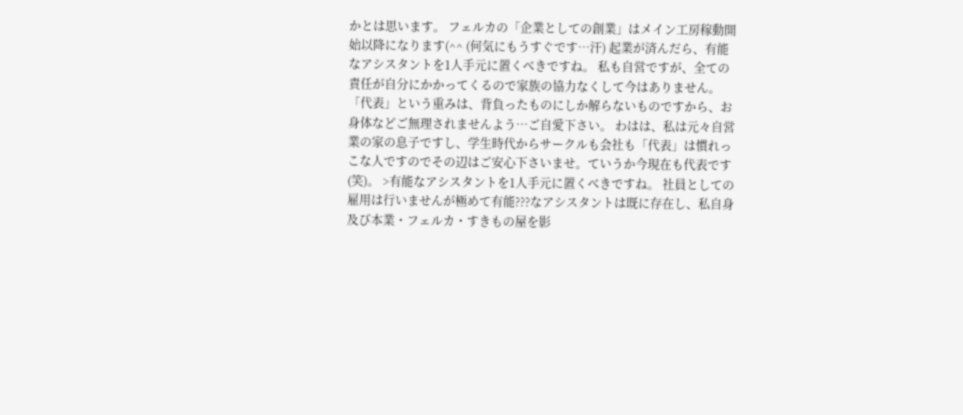かとは思います。 フェルカの「企業としての創業」はメイン工房稼動開始以降になります(^^ (何気にもうすぐです…汗) 起業が済んだら、有能なアシスタントを1人手元に置くべきですね。 私も自営ですが、全ての責任が自分にかかってくるので家族の協力なくして今はありません。 「代表」という重みは、背負ったものにしか解らないものですから、お身体などご無理されませんよう…ご自愛下さい。 わはは、私は元々自営業の家の息子ですし、学生時代からサークルも会社も「代表」は慣れっこな人ですのでその辺はご安心下さいませ。ていうか今現在も代表です(笑)。 >有能なアシスタントを1人手元に置くべきですね。 社員としての雇用は行いませんが極めて有能???なアシスタントは既に存在し、私自身及び本業・フェルカ・すきもの屋を影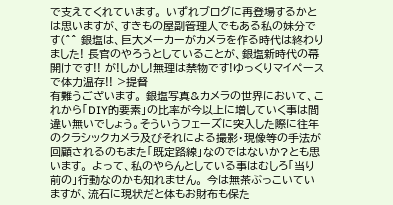で支えてくれています。 いずれブログに再登場するかとは思いますが、すきもの屋副管理人でもある私の妹分です(^^ 銀塩は、巨大メーカーがカメラを作る時代は終わりました! 長官のやろうとしていることが、銀塩新時代の幕開けです!! が!しかし!無理は禁物です!ゆっくりマイペースで体力温存!! >提督
有難うございます。 銀塩写真&カメラの世界において、これから「DIY的要素」の比率が今以上に増していく事は間違い無いでしょう。そういうフェーズに突入した際に往年のクラシックカメラ及びそれによる撮影・現像等の手法が回顧されるのもまた「既定路線」なのではないか?とも思います。 よって、私のやらんとしている事はむしろ「当り前の」行動なのかも知れません。 今は無茶ぶっこいていますが、流石に現状だと体もお財布も保た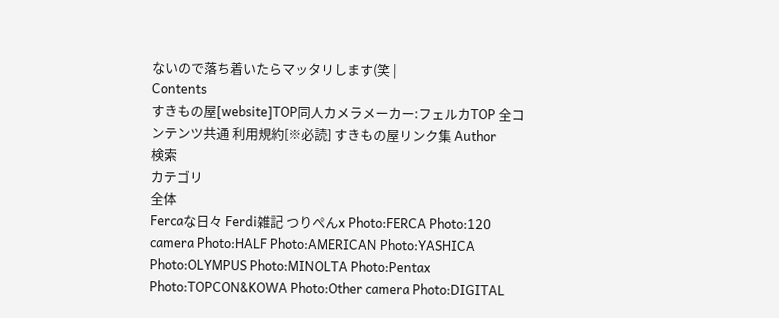ないので落ち着いたらマッタリします(笑 |
Contents
すきもの屋[website]TOP同人カメラメーカー:フェルカTOP 全コンテンツ共通 利用規約[※必読] すきもの屋リンク集 Author
検索
カテゴリ
全体
Fercaな日々 Ferdi雑記 つりぺんx Photo:FERCA Photo:120 camera Photo:HALF Photo:AMERICAN Photo:YASHICA Photo:OLYMPUS Photo:MINOLTA Photo:Pentax Photo:TOPCON&KOWA Photo:Other camera Photo:DIGITAL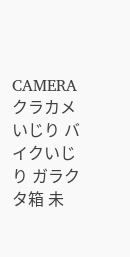CAMERA クラカメいじり バイクいじり ガラクタ箱 未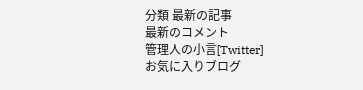分類 最新の記事
最新のコメント
管理人の小言[Twitter]
お気に入りブログ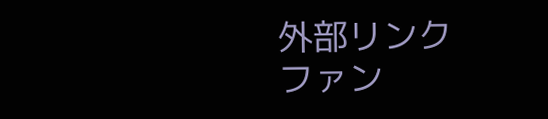外部リンク
ファン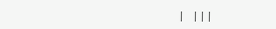| |||